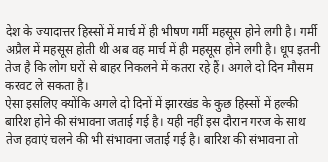देश के ज्यादात्तर हिस्सों में मार्च में ही भीषण गर्मी महसूस होने लगी है। गर्मी अप्रैल में महसूस होती थी अब वह मार्च में ही महसूस होने लगी है। धूप इतनी तेज है कि लोग घरों से बाहर निकलने में कतरा रहे हैं। अगले दो दिन मौसम करवट ले सकता है।
ऐसा इसलिए क्योंकि अगले दो दिनों में झारखंड के कुछ हिस्सों में हल्की बारिश होने की संभावना जताई गई है। यही नहीं इस दौरान गरज के साथ तेज हवाएं चलने की भी संभावना जताई गई है। बारिश की संभावना तो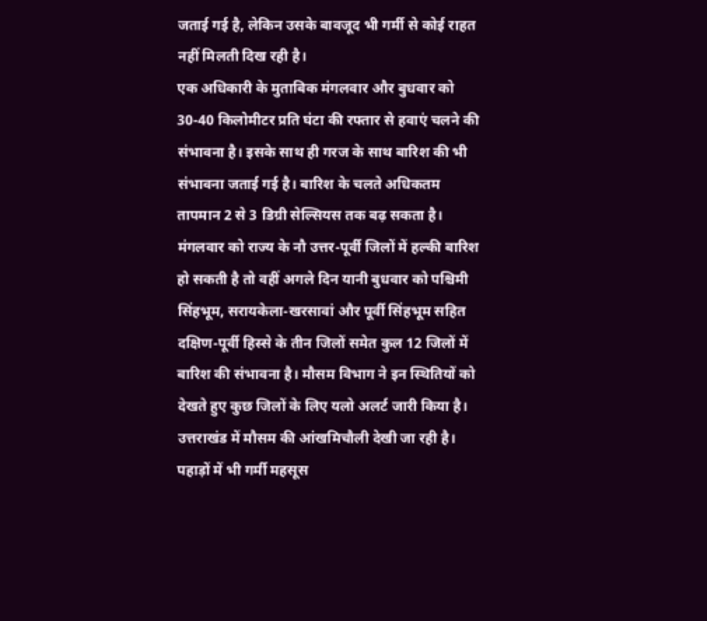जताई गई है, लेकिन उसके बावजूद भी गर्मी से कोई राहत नहीं मिलती दिख रही है।
एक अधिकारी के मुताबिक मंगलवार और बुधवार को 30-40 किलोमीटर प्रति घंटा की रफ्तार से हवाएं चलने की संभावना है। इसके साथ ही गरज के साथ बारिश की भी संभावना जताई गई है। बारिश के चलते अधिकतम तापमान 2 से 3 डिग्री सेल्सियस तक बढ़ सकता है। मंगलवार को राज्य के नौ उत्तर-पूर्वी जिलों में हल्की बारिश हो सकती है तो वहीं अगले दिन यानी बुधवार को पश्चिमी सिंहभूम, सरायकेला-खरसावां और पूर्वी सिंहभूम सहित दक्षिण-पूर्वी हिस्से के तीन जिलों समेत कुल 12 जिलों में बारिश की संभावना है। मौसम विभाग ने इन स्थितियों को देखते हुए कुछ जिलों के लिए यलो अलर्ट जारी किया है।
उत्तराखंड में मौसम की आंखमिचौली देखी जा रही है। पहाड़ों में भी गर्मी महसूस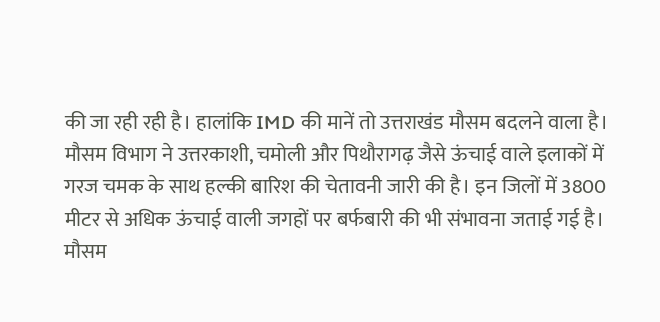की जा रही रही है। हालांकि IMD की मानें तो उत्तराखंड मौसम बदलने वाला है। मौसम विभाग ने उत्तरकाशी, चमोली और पिथौरागढ़ जैसे ऊंचाई वाले इलाकों में गरज चमक के साथ हल्की बारिश की चेतावनी जारी की है। इन जिलों में 3800 मीटर से अधिक ऊंचाई वाली जगहों पर बर्फबारी की भी संभावना जताई गई है। मौसम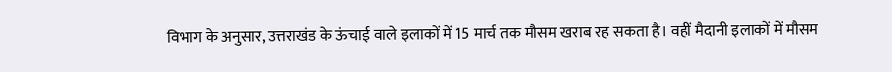विभाग के अनुसार, उत्तराखंड के ऊंचाई वाले इलाकों में 15 मार्च तक मौसम खराब रह सकता है। वहीं मैदानी इलाकों में मौसम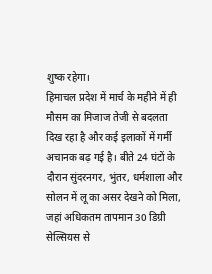शुष्क रहेगा।
हिमाचल प्रदेश में मार्च के महीने में ही मौसम का मिजाज तेजी से बदलता दिख रहा है और कई इलाकों में गर्मी अचानक बढ़ गई है। बीते 24 घंटों के दौरान सुंदरनगर, भुंतर, धर्मशाला और सोलन में लू का असर देखने को मिला, जहां अधिकतम तापमान 30 डिग्री सेल्सियस से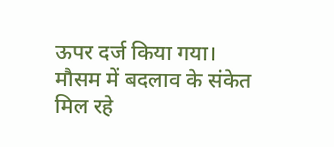ऊपर दर्ज किया गया। मौसम में बदलाव के संकेत मिल रहे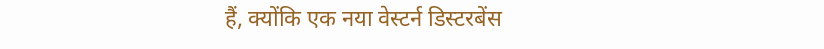हैं, क्योंकि एक नया वेस्टर्न डिस्टरबेंस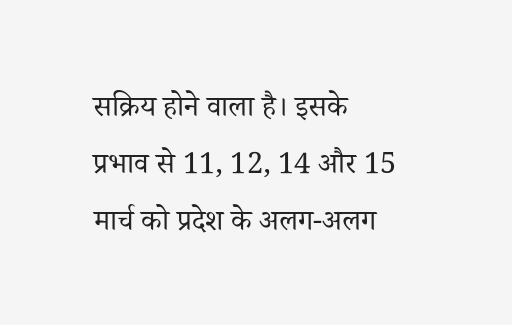सक्रिय होने वाला है। इसके प्रभाव से 11, 12, 14 और 15 मार्च को प्रदेश के अलग-अलग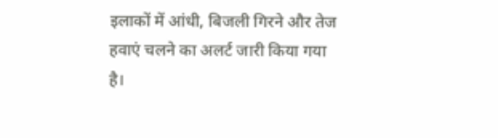इलाकों में आंधी, बिजली गिरने और तेज हवाएं चलने का अलर्ट जारी किया गया है।